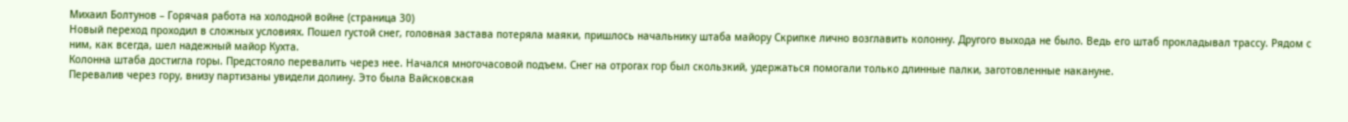Михаил Болтунов – Горячая работа на холодной войне (страница 30)
Новый переход проходил в сложных условиях. Пошел густой снег, головная застава потеряла маяки, пришлось начальнику штаба майору Скрипке лично возглавить колонну. Другого выхода не было. Ведь его штаб прокладывал трассу. Рядом с ним, как всегда, шел надежный майор Кухта.
Колонна штаба достигла горы. Предстояло перевалить через нее. Начался многочасовой подъем. Снег на отрогах гор был скользкий, удержаться помогали только длинные палки, заготовленные накануне.
Перевалив через гору, внизу партизаны увидели долину. Это была Вайсковская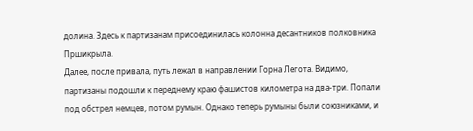долина. Здесь к партизанам присоединилась колонна десантников полковника Пршикрыла.
Далее, после привала, путь лежал в направлении Горна Легота. Видимо, партизаны подошли к переднему краю фашистов километра на два-три. Попали под обстрел немцев, потом румын. Однако теперь румыны были союзниками, и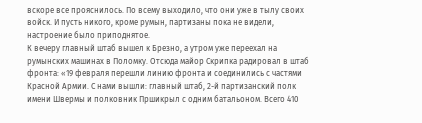вскоре все прояснилось. По всему выходило, что они уже в тылу своих войск. И пусть никого, кроме румын, партизаны пока не видели, настроение было приподнятое.
К вечеру главный штаб вышел к Брезно, а утром уже переехал на румынских машинах в Поломку. Отсюда майор Скрипка радировал в штаб фронта: «19 февраля перешли линию фронта и соединились с частями Красной Армии. С нами вышли: главный штаб, 2-й партизанский полк имени Швермы и полковник Пршикрыл с одним батальоном. Всего 410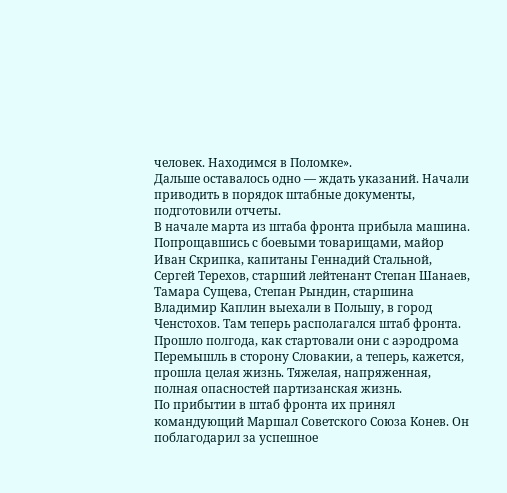человек. Находимся в Поломке».
Дальше оставалось одно — ждать указаний. Начали приводить в порядок штабные документы, подготовили отчеты.
В начале марта из штаба фронта прибыла машина. Попрощавшись с боевыми товарищами, майор Иван Скрипка, капитаны Геннадий Стальной, Сергей Терехов, старший лейтенант Степан Шанаев, Тамара Сущева, Степан Рындин, старшина Владимир Каплин выехали в Польшу, в город Ченстохов. Там теперь располагался штаб фронта.
Прошло полгода, как стартовали они с аэродрома Перемышль в сторону Словакии, а теперь, кажется, прошла целая жизнь. Тяжелая, напряженная, полная опасностей партизанская жизнь.
По прибытии в штаб фронта их принял командующий Маршал Советского Союза Конев. Он поблагодарил за успешное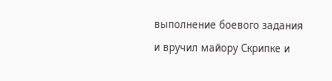выполнение боевого задания и вручил майору Скрипке и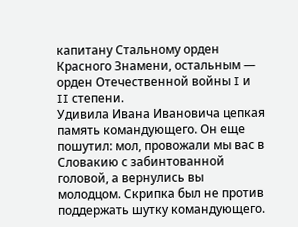капитану Стальному орден Красного Знамени, остальным — орден Отечественной войны I и II степени.
Удивила Ивана Ивановича цепкая память командующего. Он еще пошутил: мол, провожали мы вас в Словакию с забинтованной головой, а вернулись вы молодцом. Скрипка был не против поддержать шутку командующего.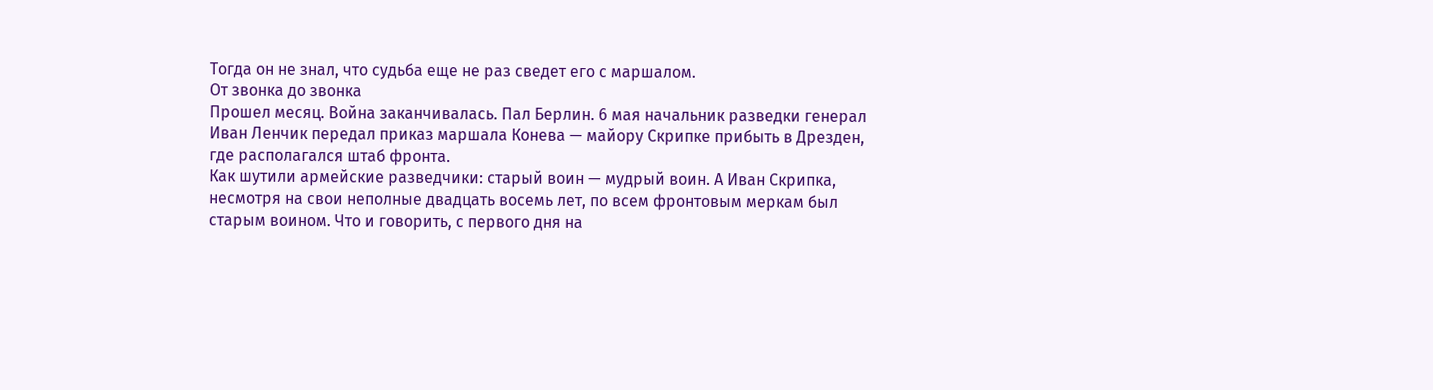Тогда он не знал, что судьба еще не раз сведет его с маршалом.
От звонка до звонка
Прошел месяц. Война заканчивалась. Пал Берлин. 6 мая начальник разведки генерал Иван Ленчик передал приказ маршала Конева — майору Скрипке прибыть в Дрезден, где располагался штаб фронта.
Как шутили армейские разведчики: старый воин — мудрый воин. А Иван Скрипка, несмотря на свои неполные двадцать восемь лет, по всем фронтовым меркам был старым воином. Что и говорить, с первого дня на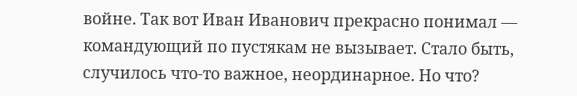войне. Так вот Иван Иванович прекрасно понимал — командующий по пустякам не вызывает. Стало быть, случилось что-то важное, неординарное. Но что?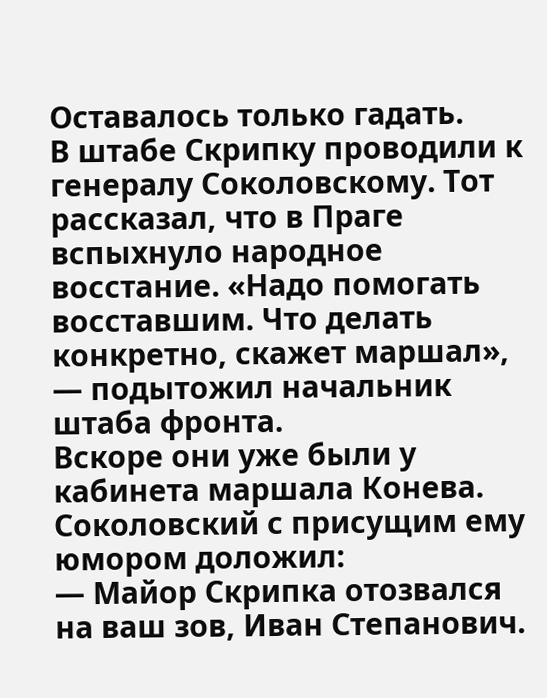Оставалось только гадать.
В штабе Скрипку проводили к генералу Соколовскому. Тот рассказал, что в Праге вспыхнуло народное восстание. «Надо помогать восставшим. Что делать конкретно, скажет маршал», — подытожил начальник штаба фронта.
Вскоре они уже были у кабинета маршала Конева. Соколовский с присущим ему юмором доложил:
— Майор Скрипка отозвался на ваш зов, Иван Степанович.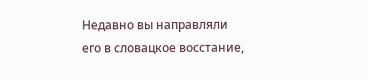Недавно вы направляли его в словацкое восстание,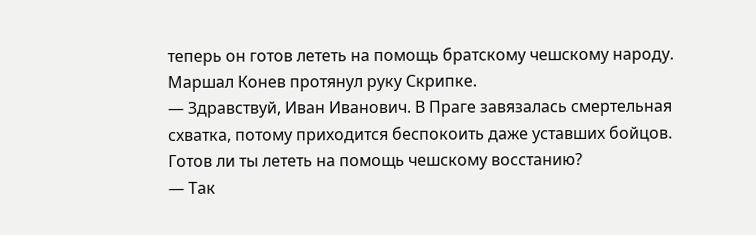теперь он готов лететь на помощь братскому чешскому народу.
Маршал Конев протянул руку Скрипке.
— Здравствуй, Иван Иванович. В Праге завязалась смертельная схватка, потому приходится беспокоить даже уставших бойцов. Готов ли ты лететь на помощь чешскому восстанию?
— Так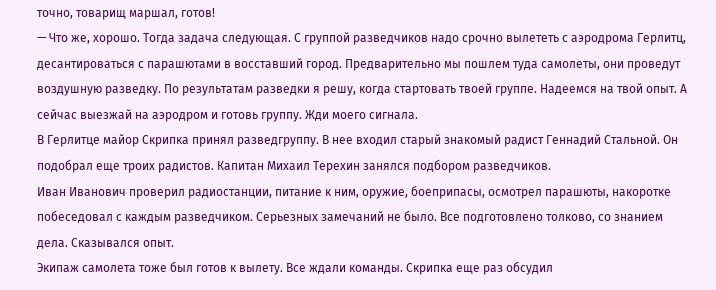точно, товарищ маршал, готов!
— Что же, хорошо. Тогда задача следующая. С группой разведчиков надо срочно вылететь с аэродрома Герлитц, десантироваться с парашютами в восставший город. Предварительно мы пошлем туда самолеты, они проведут воздушную разведку. По результатам разведки я решу, когда стартовать твоей группе. Надеемся на твой опыт. А сейчас выезжай на аэродром и готовь группу. Жди моего сигнала.
В Герлитце майор Скрипка принял разведгруппу. В нее входил старый знакомый радист Геннадий Стальной. Он подобрал еще троих радистов. Капитан Михаил Терехин занялся подбором разведчиков.
Иван Иванович проверил радиостанции, питание к ним, оружие, боеприпасы, осмотрел парашюты, накоротке побеседовал с каждым разведчиком. Серьезных замечаний не было. Все подготовлено толково, со знанием дела. Сказывался опыт.
Экипаж самолета тоже был готов к вылету. Все ждали команды. Скрипка еще раз обсудил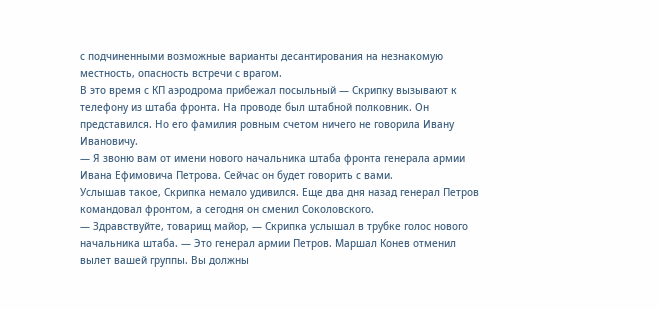с подчиненными возможные варианты десантирования на незнакомую местность, опасность встречи с врагом.
В это время с КП аэродрома прибежал посыльный — Скрипку вызывают к телефону из штаба фронта. На проводе был штабной полковник. Он представился. Но его фамилия ровным счетом ничего не говорила Ивану Ивановичу.
— Я звоню вам от имени нового начальника штаба фронта генерала армии Ивана Ефимовича Петрова. Сейчас он будет говорить с вами.
Услышав такое, Скрипка немало удивился. Еще два дня назад генерал Петров командовал фронтом, а сегодня он сменил Соколовского.
— Здравствуйте, товарищ майор, — Скрипка услышал в трубке голос нового начальника штаба. — Это генерал армии Петров. Маршал Конев отменил вылет вашей группы. Вы должны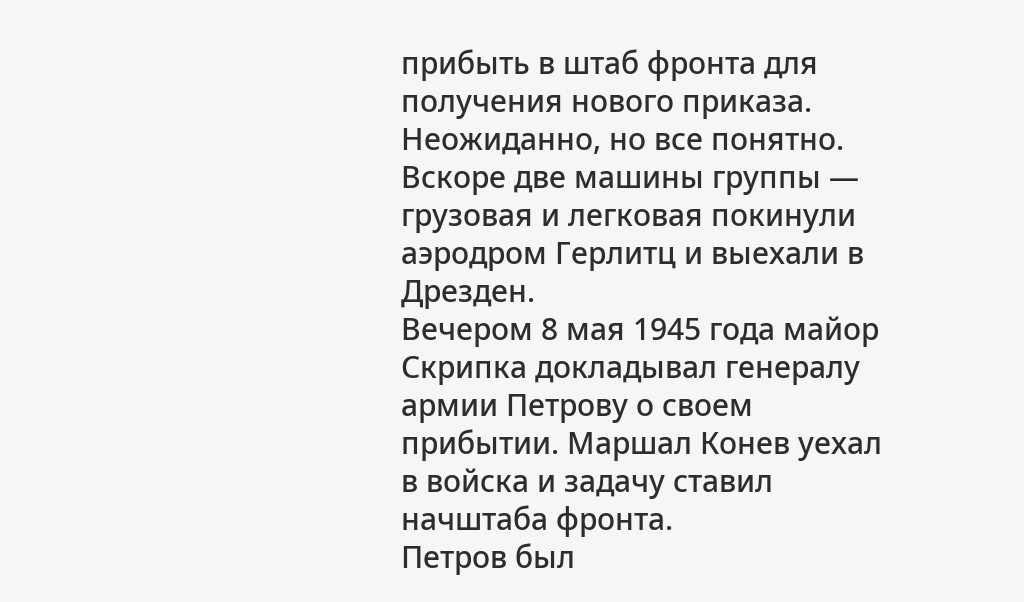прибыть в штаб фронта для получения нового приказа.
Неожиданно, но все понятно. Вскоре две машины группы — грузовая и легковая покинули аэродром Герлитц и выехали в Дрезден.
Вечером 8 мая 1945 года майор Скрипка докладывал генералу армии Петрову о своем прибытии. Маршал Конев уехал в войска и задачу ставил начштаба фронта.
Петров был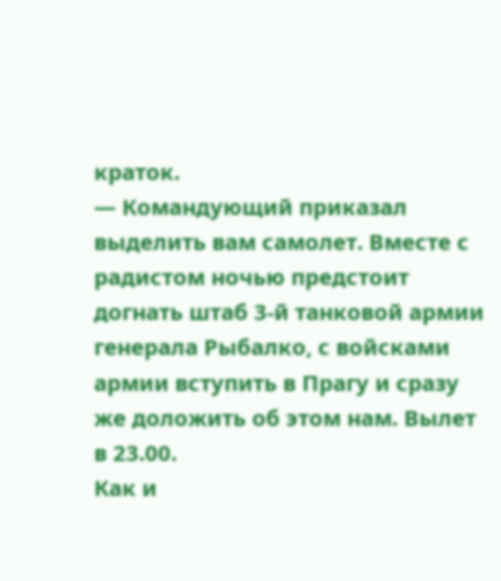краток.
— Командующий приказал выделить вам самолет. Вместе с радистом ночью предстоит догнать штаб 3-й танковой армии генерала Рыбалко, с войсками армии вступить в Прагу и сразу же доложить об этом нам. Вылет в 23.00.
Как и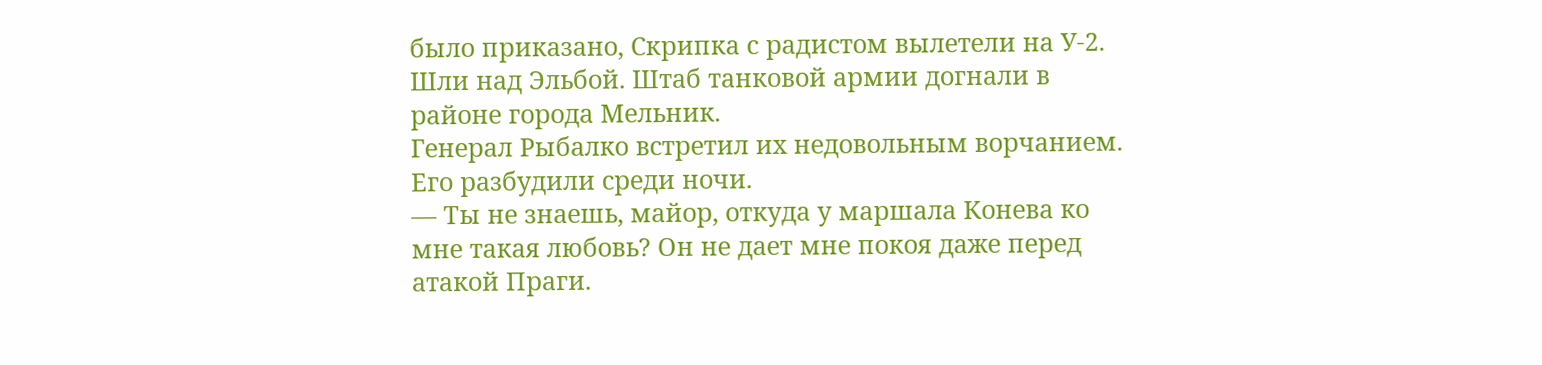было приказано, Скрипка с радистом вылетели на У-2. Шли над Эльбой. Штаб танковой армии догнали в районе города Мельник.
Генерал Рыбалко встретил их недовольным ворчанием. Его разбудили среди ночи.
— Ты не знаешь, майор, откуда у маршала Конева ко мне такая любовь? Он не дает мне покоя даже перед атакой Праги.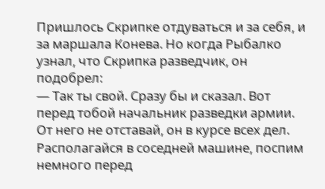Пришлось Скрипке отдуваться и за себя, и за маршала Конева. Но когда Рыбалко узнал, что Скрипка разведчик, он подобрел:
— Так ты свой. Сразу бы и сказал. Вот перед тобой начальник разведки армии. От него не отставай, он в курсе всех дел. Располагайся в соседней машине, поспим немного перед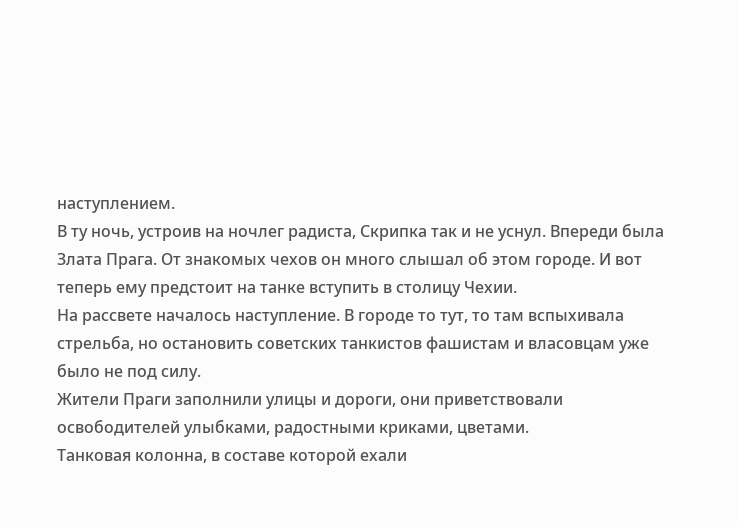наступлением.
В ту ночь, устроив на ночлег радиста, Скрипка так и не уснул. Впереди была Злата Прага. От знакомых чехов он много слышал об этом городе. И вот теперь ему предстоит на танке вступить в столицу Чехии.
На рассвете началось наступление. В городе то тут, то там вспыхивала стрельба, но остановить советских танкистов фашистам и власовцам уже было не под силу.
Жители Праги заполнили улицы и дороги, они приветствовали освободителей улыбками, радостными криками, цветами.
Танковая колонна, в составе которой ехали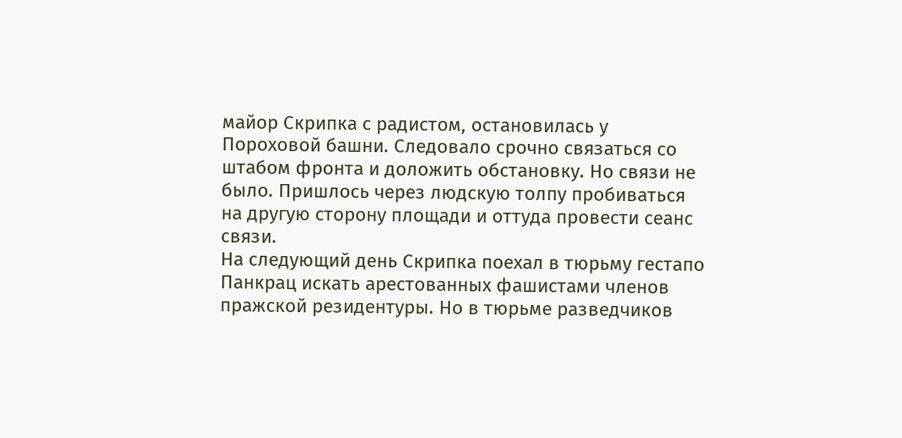майор Скрипка с радистом, остановилась у Пороховой башни. Следовало срочно связаться со штабом фронта и доложить обстановку. Но связи не было. Пришлось через людскую толпу пробиваться на другую сторону площади и оттуда провести сеанс связи.
На следующий день Скрипка поехал в тюрьму гестапо Панкрац искать арестованных фашистами членов пражской резидентуры. Но в тюрьме разведчиков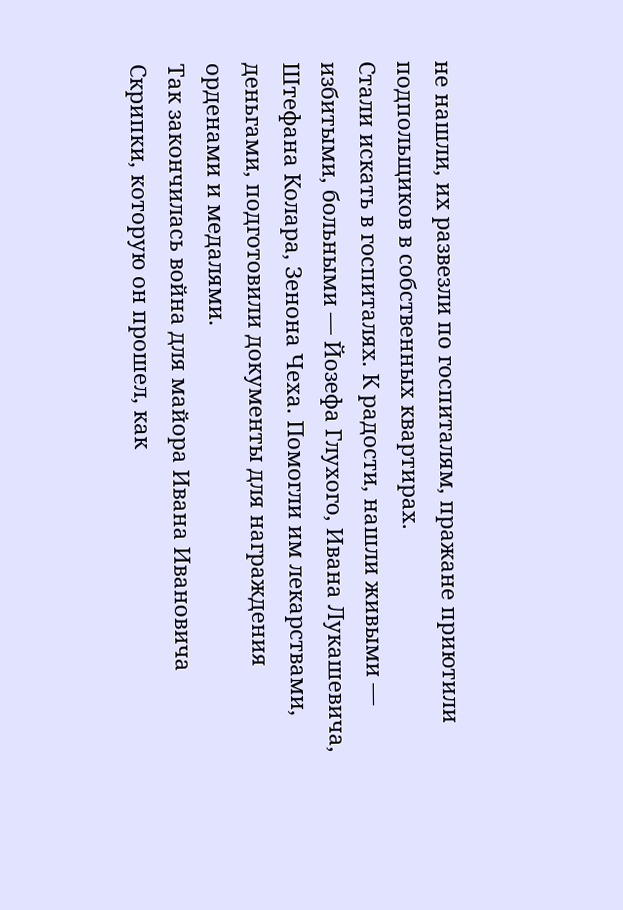не нашли, их развезли по госпиталям, пражане приютили подпольщиков в собственных квартирах.
Стали искать в госпиталях. К радости, нашли живыми — избитыми, больными — Йозефа Глухого, Ивана Лукашевича, Штефана Колара, Зенона Чеха. Помогли им лекарствами, деньгами, подготовили документы для награждения орденами и медалями.
Так закончилась война для майора Ивана Ивановича Скрипки, которую он прошел, как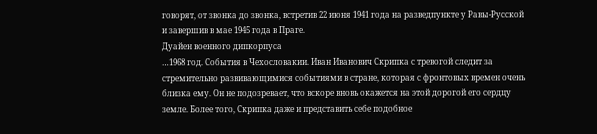говорят, от звонка до звонка, встретив 22 июня 1941 года на разведпункте у Равы-Русской и завершив в мае 1945 года в Праге.
Дуайен военного дипкорпуса
…1968 год. События в Чехословакии. Иван Иванович Скрипка с тревогой следит за стремительно развивающимися событиями в стране, которая с фронтовых времен очень близка ему. Он не подозревает, что вскоре вновь окажется на этой дорогой его сердцу земле. Более того, Скрипка даже и представить себе подобное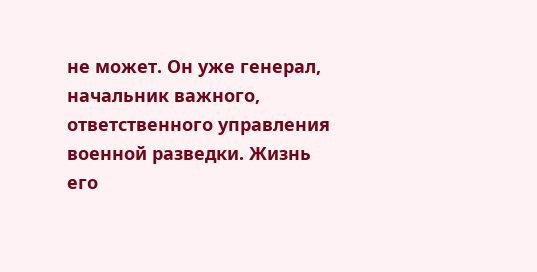не может. Он уже генерал, начальник важного, ответственного управления военной разведки. Жизнь его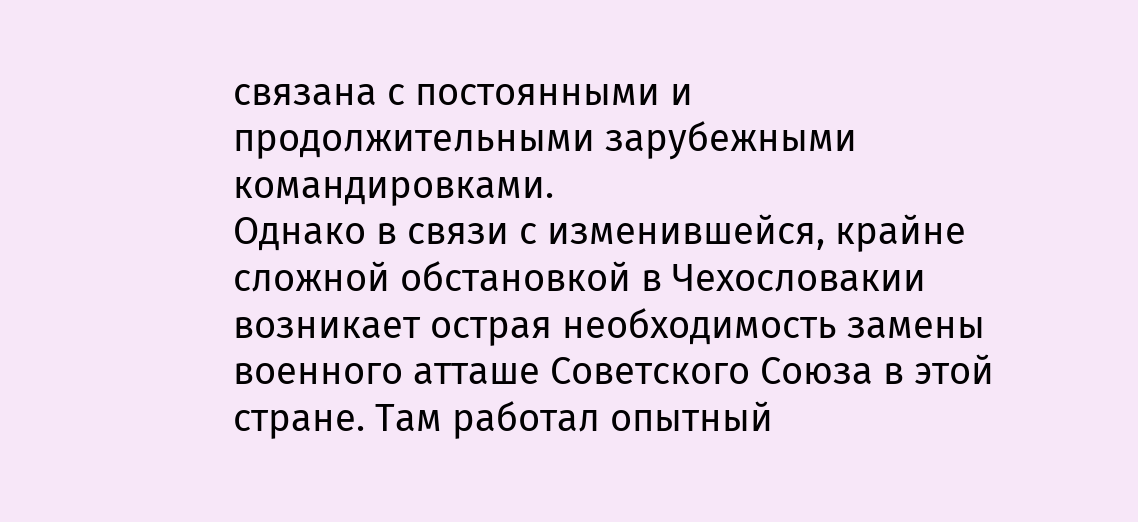связана с постоянными и продолжительными зарубежными командировками.
Однако в связи с изменившейся, крайне сложной обстановкой в Чехословакии возникает острая необходимость замены военного атташе Советского Союза в этой стране. Там работал опытный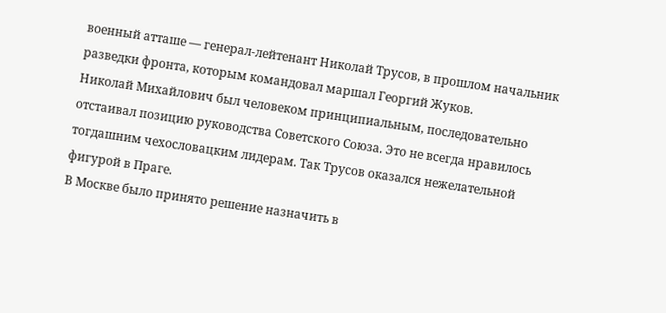военный атташе — генерал-лейтенант Николай Трусов, в прошлом начальник разведки фронта, которым командовал маршал Георгий Жуков.
Николай Михайлович был человеком принципиальным, последовательно отстаивал позицию руководства Советского Союза. Это не всегда нравилось тогдашним чехословацким лидерам. Так Трусов оказался нежелательной фигурой в Праге.
В Москве было принято решение назначить в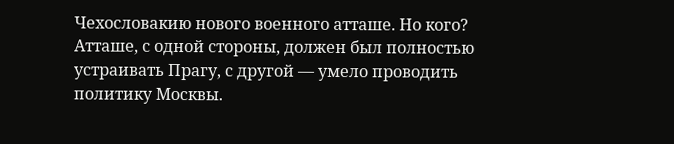Чехословакию нового военного атташе. Но кого? Атташе, с одной стороны, должен был полностью устраивать Прагу, с другой — умело проводить политику Москвы.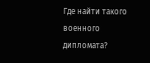Где найти такого военного дипломата?